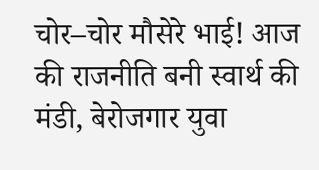चोर–चोर मौसेरे भाई! आज की राजनीति बनी स्वार्थ की मंडी, बेरोजगार युवा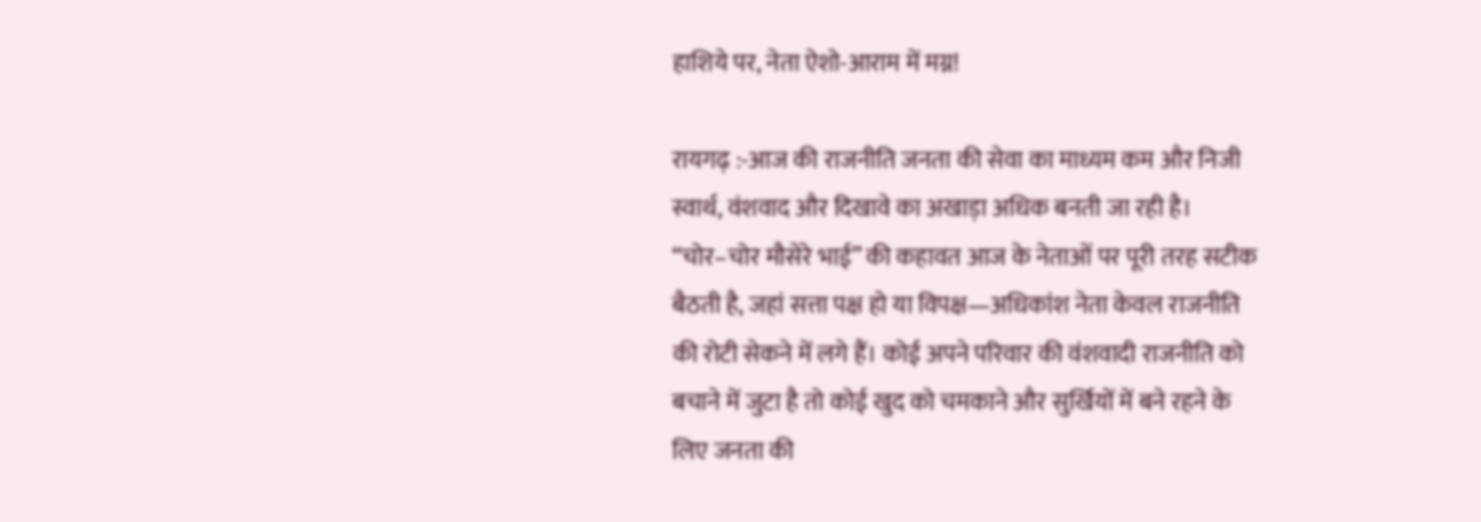हाशिये पर, नेता ऐशो-आराम में मग्न!

रायगढ़ :-आज की राजनीति जनता की सेवा का माध्यम कम और निजी स्वार्थ, वंशवाद और दिखावे का अखाड़ा अधिक बनती जा रही है। “चोर–चोर मौसेरे भाई” की कहावत आज के नेताओं पर पूरी तरह सटीक बैठती है, जहां सत्ता पक्ष हो या विपक्ष—अधिकांश नेता केवल राजनीति की रोटी सेकने में लगे हैं। कोई अपने परिवार की वंशवादी राजनीति को बचाने में जुटा है तो कोई खुद को चमकाने और सुर्खियों में बने रहने के लिए जनता की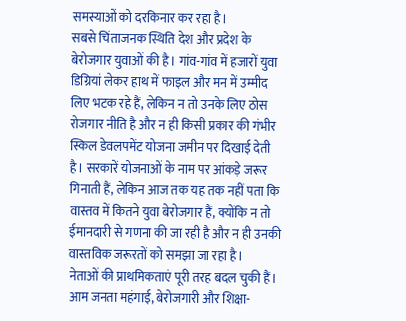समस्याओं को दरकिनार कर रहा है।
सबसे चिंताजनक स्थिति देश और प्रदेश के बेरोजगार युवाओं की है। गांव-गांव में हजारों युवा डिग्रियां लेकर हाथ में फाइल और मन में उम्मीद लिए भटक रहे हैं, लेकिन न तो उनके लिए ठोस रोजगार नीति है और न ही किसी प्रकार की गंभीर स्किल डेवलपमेंट योजना जमीन पर दिखाई देती है। सरकारें योजनाओं के नाम पर आंकड़े जरूर गिनाती हैं, लेकिन आज तक यह तक नहीं पता कि वास्तव में कितने युवा बेरोजगार हैं, क्योंकि न तो ईमानदारी से गणना की जा रही है और न ही उनकी वास्तविक जरूरतों को समझा जा रहा है।
नेताओं की प्राथमिकताएं पूरी तरह बदल चुकी हैं। आम जनता महंगाई, बेरोजगारी और शिक्षा-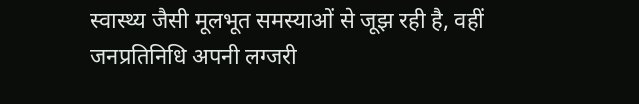स्वास्थ्य जैसी मूलभूत समस्याओं से जूझ रही है, वहीं जनप्रतिनिधि अपनी लग्जरी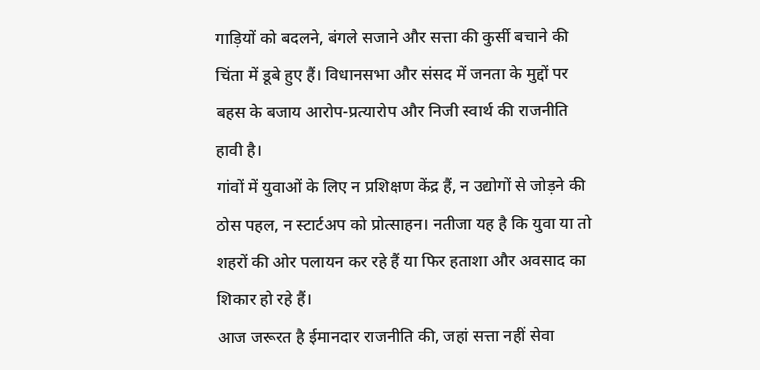गाड़ियों को बदलने, बंगले सजाने और सत्ता की कुर्सी बचाने की चिंता में डूबे हुए हैं। विधानसभा और संसद में जनता के मुद्दों पर बहस के बजाय आरोप-प्रत्यारोप और निजी स्वार्थ की राजनीति हावी है।
गांवों में युवाओं के लिए न प्रशिक्षण केंद्र हैं, न उद्योगों से जोड़ने की ठोस पहल, न स्टार्टअप को प्रोत्साहन। नतीजा यह है कि युवा या तो शहरों की ओर पलायन कर रहे हैं या फिर हताशा और अवसाद का शिकार हो रहे हैं।
आज जरूरत है ईमानदार राजनीति की, जहां सत्ता नहीं सेवा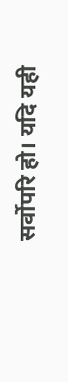सर्वोपरि हो। यदि यही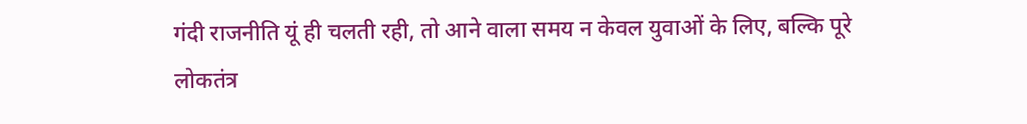गंदी राजनीति यूं ही चलती रही, तो आने वाला समय न केवल युवाओं के लिए, बल्कि पूरे लोकतंत्र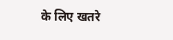के लिए खतरे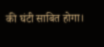की घंटी साबित होगा।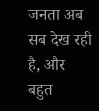जनता अब सब देख रही है, और बहुत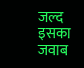जल्द इसका जवाब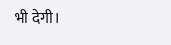भी देगी।